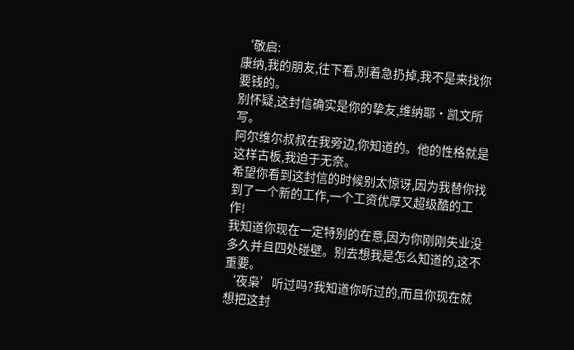‘敬启:
康纳,我的朋友,往下看,别着急扔掉,我不是来找你要钱的。
别怀疑,这封信确实是你的挚友,维纳耶·凯文所写。
阿尔维尔叔叔在我旁边,你知道的。他的性格就是这样古板,我迫于无奈。
希望你看到这封信的时候别太惊讶,因为我替你找到了一个新的工作,一个工资优厚又超级酷的工作!
我知道你现在一定特别的在意,因为你刚刚失业没多久并且四处碰壁。别去想我是怎么知道的,这不重要。
‘夜枭’听过吗?我知道你听过的,而且你现在就想把这封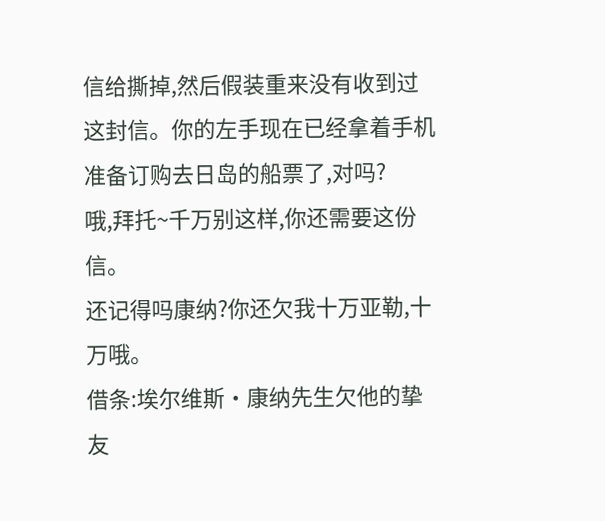信给撕掉,然后假装重来没有收到过这封信。你的左手现在已经拿着手机准备订购去日岛的船票了,对吗?
哦,拜托~千万别这样,你还需要这份信。
还记得吗康纳?你还欠我十万亚勒,十万哦。
借条:埃尔维斯·康纳先生欠他的挚友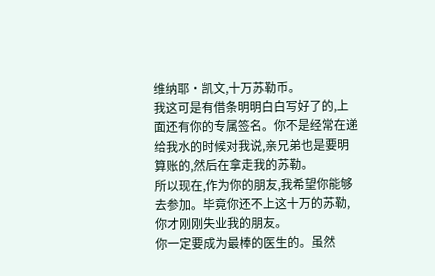维纳耶·凯文,十万苏勒币。
我这可是有借条明明白白写好了的,上面还有你的专属签名。你不是经常在递给我水的时候对我说,亲兄弟也是要明算账的,然后在拿走我的苏勒。
所以现在,作为你的朋友,我希望你能够去参加。毕竟你还不上这十万的苏勒,你才刚刚失业我的朋友。
你一定要成为最棒的医生的。虽然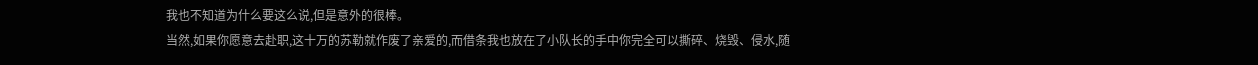我也不知道为什么要这么说,但是意外的很棒。
当然,如果你愿意去赴职,这十万的苏勒就作废了亲爱的,而借条我也放在了小队长的手中你完全可以撕碎、烧毁、侵水,随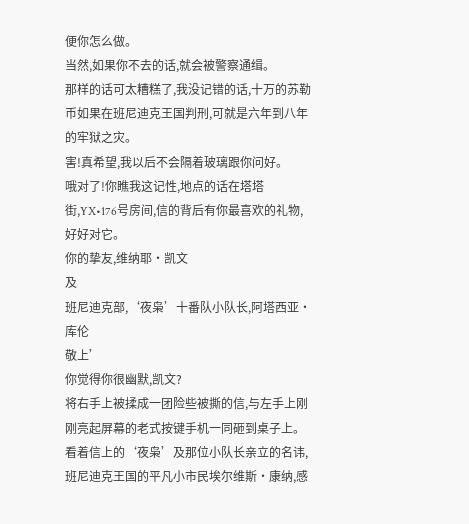便你怎么做。
当然,如果你不去的话,就会被警察通缉。
那样的话可太糟糕了,我没记错的话,十万的苏勒币如果在班尼迪克王国判刑,可就是六年到八年的牢狱之灾。
害!真希望,我以后不会隔着玻璃跟你问好。
哦对了!你瞧我这记性,地点的话在塔塔街,YX•176号房间,信的背后有你最喜欢的礼物,好好对它。
你的挚友,维纳耶·凯文
及
班尼迪克部,‘夜枭’十番队小队长,阿塔西亚·库伦
敬上’
你觉得你很幽默,凯文?
将右手上被揉成一团险些被撕的信,与左手上刚刚亮起屏幕的老式按键手机一同砸到桌子上。
看着信上的‘夜枭’及那位小队长亲立的名讳,班尼迪克王国的平凡小市民埃尔维斯·康纳,感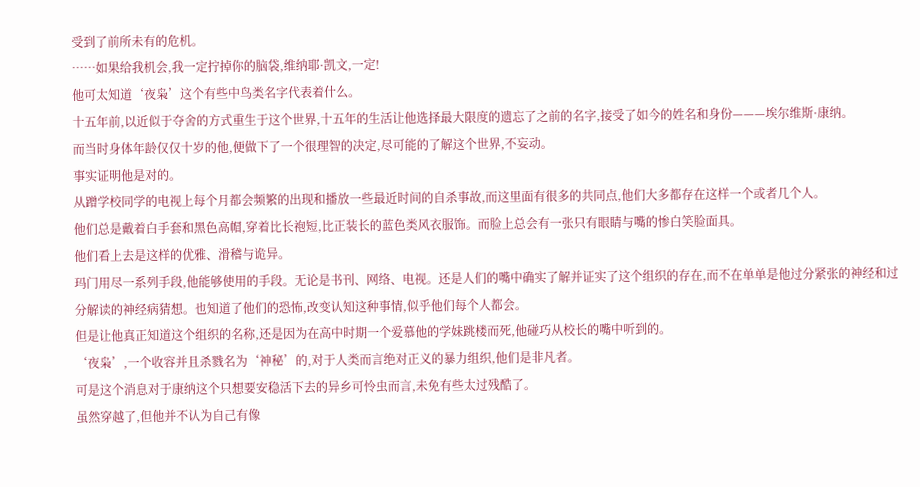受到了前所未有的危机。
……如果给我机会,我一定拧掉你的脑袋,维纳耶·凯文,一定!
他可太知道‘夜枭’这个有些中鸟类名字代表着什么。
十五年前,以近似于夺舍的方式重生于这个世界,十五年的生活让他选择最大限度的遗忘了之前的名字,接受了如今的姓名和身份———埃尔维斯·康纳。
而当时身体年龄仅仅十岁的他,便做下了一个很理智的决定,尽可能的了解这个世界,不妄动。
事实证明他是对的。
从蹭学校同学的电视上每个月都会频繁的出现和播放一些最近时间的自杀事故,而这里面有很多的共同点,他们大多都存在这样一个或者几个人。
他们总是戴着白手套和黑色高帽,穿着比长袍短,比正装长的蓝色类风衣服饰。而脸上总会有一张只有眼睛与嘴的惨白笑脸面具。
他们看上去是这样的优雅、滑稽与诡异。
玛门用尽一系列手段,他能够使用的手段。无论是书刊、网络、电视。还是人们的嘴中确实了解并证实了这个组织的存在,而不在单单是他过分紧张的神经和过分解读的神经病猜想。也知道了他们的恐怖,改变认知这种事情,似乎他们每个人都会。
但是让他真正知道这个组织的名称,还是因为在高中时期一个爱慕他的学妹跳楼而死,他碰巧从校长的嘴中听到的。
‘夜枭’,一个收容并且杀戮名为‘神秘’的,对于人类而言绝对正义的暴力组织,他们是非凡者。
可是这个消息对于康纳这个只想要安稳活下去的异乡可怜虫而言,未免有些太过残酷了。
虽然穿越了,但他并不认为自己有像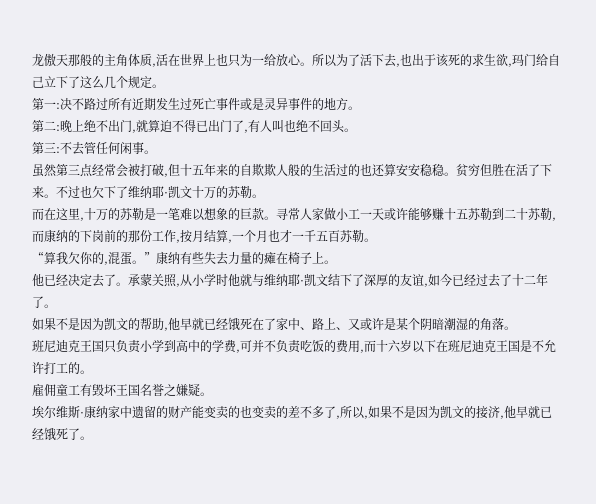龙傲天那般的主角体质,活在世界上也只为一给放心。所以为了活下去,也出于该死的求生欲,玛门给自己立下了这么几个规定。
第一:决不路过所有近期发生过死亡事件或是灵异事件的地方。
第二:晚上绝不出门,就算迫不得已出门了,有人叫也绝不回头。
第三:不去管任何闲事。
虽然第三点经常会被打破,但十五年来的自欺欺人般的生活过的也还算安安稳稳。贫穷但胜在活了下来。不过也欠下了维纳耶·凯文十万的苏勒。
而在这里,十万的苏勒是一笔难以想象的巨款。寻常人家做小工一天或许能够赚十五苏勒到二十苏勒,而康纳的下岗前的那份工作,按月结算,一个月也才一千五百苏勒。
“算我欠你的,混蛋。”康纳有些失去力量的瘫在椅子上。
他已经决定去了。承蒙关照,从小学时他就与维纳耶·凯文结下了深厚的友谊,如今已经过去了十二年了。
如果不是因为凯文的帮助,他早就已经饿死在了家中、路上、又或许是某个阴暗潮湿的角落。
班尼迪克王国只负责小学到高中的学费,可并不负责吃饭的费用,而十六岁以下在班尼迪克王国是不允许打工的。
雇佣童工有毁坏王国名誉之嫌疑。
埃尔维斯·康纳家中遗留的财产能变卖的也变卖的差不多了,所以,如果不是因为凯文的接济,他早就已经饿死了。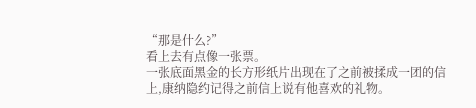“那是什么?”
看上去有点像一张票。
一张底面黑金的长方形纸片出现在了之前被揉成一团的信上,康纳隐约记得之前信上说有他喜欢的礼物。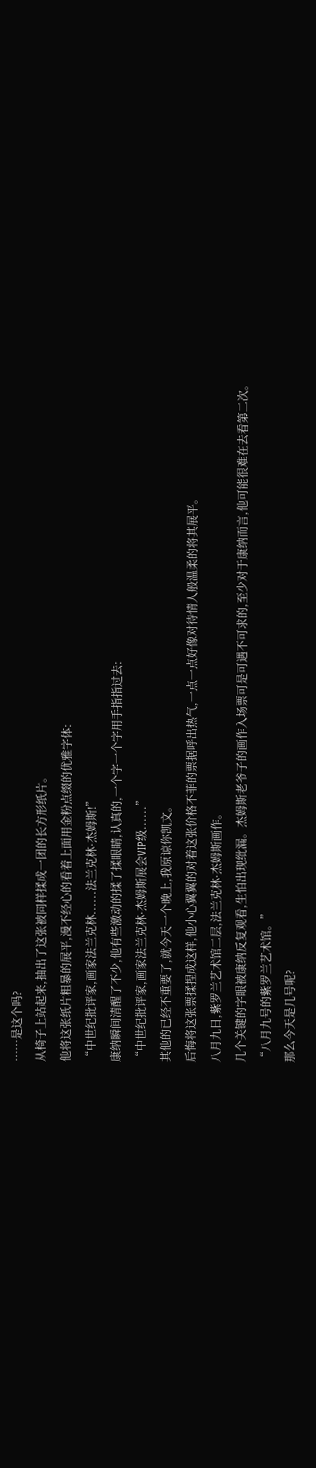……是这个吗?
从椅子上站起来,抽出了这张被同样揉成一团的长方形纸片。
他将这张纸片粗暴的展平,漫不经心的看着上面用金粉点缀的优雅字体:
“中世纪批评家,画家法兰克林......法兰克林·杰姆斯!”
康纳瞬间清醒了不少,他有些激动的揉了揉眼睛,认真的,一个字一个字用手指指过去:
“中世纪批评家,画家法兰克林·杰姆斯展会VIP级......”
其他的已经不重要了,就今天一个晚上,我原谅你凯文。
后悔将这张票揉捏成这样,他小心翼翼的对着这张价格不菲的票据呼出热气,一点一点好像对待情人般温柔的将其展平。
八月九日,紫罗兰艺术馆二层,法兰克林·杰姆斯画作。
几个关键的字眼被康纳反复观看,生怕出现纰漏。杰姆斯老爷子的画作入场票可是可遇不可求的,至少对于康纳而言,他可能很难在去看第二次。
“八月九号的紫罗兰艺术馆。”
那么今天是几号呢?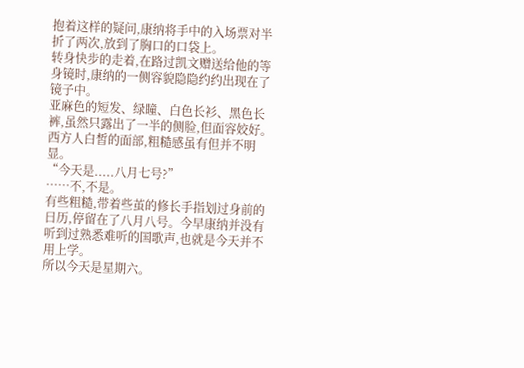抱着这样的疑问,康纳将手中的入场票对半折了两次,放到了胸口的口袋上。
转身快步的走着,在路过凯文赠送给他的等身镜时,康纳的一侧容貌隐隐约约出现在了镜子中。
亚麻色的短发、绿瞳、白色长衫、黑色长裤,虽然只露出了一半的侧脸,但面容姣好。西方人白皙的面部,粗糙感虽有但并不明显。
“今天是.....八月七号?”
……不,不是。
有些粗糙,带着些茧的修长手指划过身前的日历,停留在了八月八号。今早康纳并没有听到过熟悉难听的国歌声,也就是今天并不用上学。
所以今天是星期六。